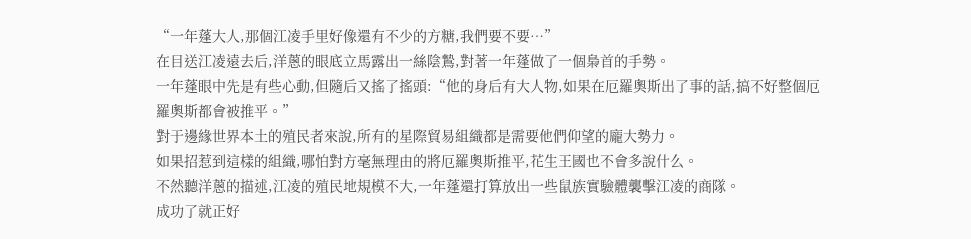“一年蓬大人,那個江凌手里好像還有不少的方糖,我們要不要…”
在目送江凌遠去后,洋蔥的眼底立馬露出一絲陰鷙,對著一年蓬做了一個梟首的手勢。
一年蓬眼中先是有些心動,但隨后又搖了搖頭:“他的身后有大人物,如果在厄羅奧斯出了事的話,搞不好整個厄羅奧斯都會被推平。”
對于邊緣世界本土的殖民者來說,所有的星際貿易組織都是需要他們仰望的龐大勢力。
如果招惹到這樣的組織,哪怕對方毫無理由的將厄羅奧斯推平,花生王國也不會多說什么。
不然聽洋蔥的描述,江凌的殖民地規模不大,一年蓬還打算放出一些鼠族實驗體襲擊江凌的商隊。
成功了就正好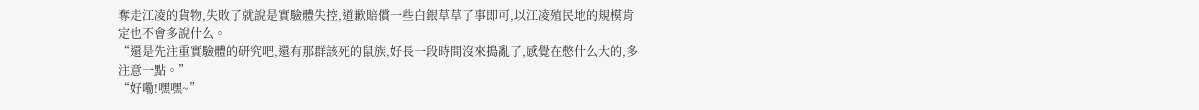奪走江凌的貨物,失敗了就說是實驗體失控,道歉賠償一些白銀草草了事即可,以江凌殖民地的規模肯定也不會多說什么。
“還是先注重實驗體的研究吧,還有那群該死的鼠族,好長一段時間沒來搗亂了,感覺在憋什么大的,多注意一點。”
“好嘞!嘿嘿~”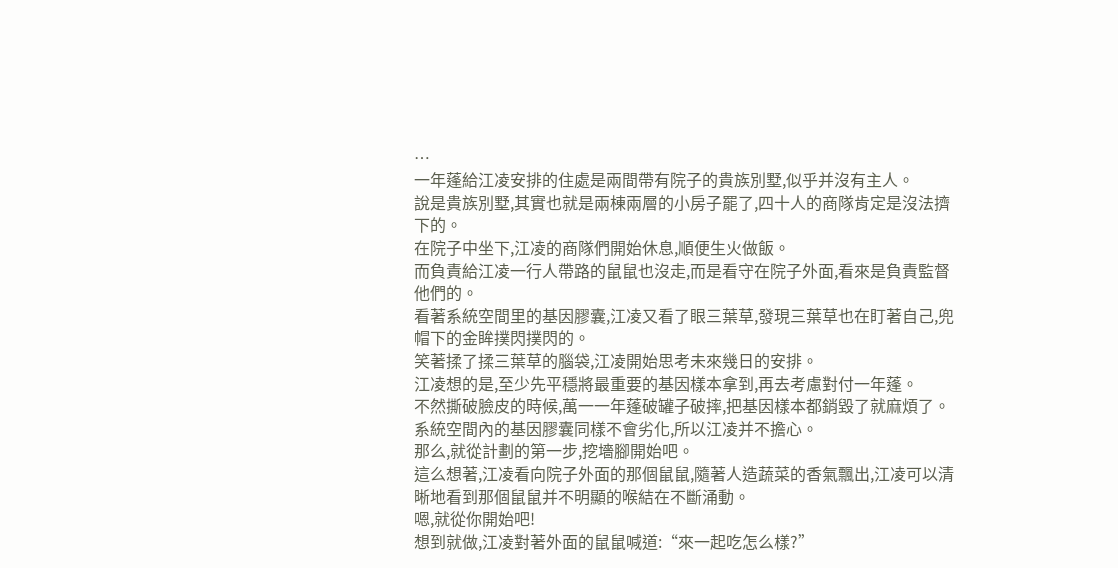…
一年蓬給江凌安排的住處是兩間帶有院子的貴族別墅,似乎并沒有主人。
說是貴族別墅,其實也就是兩棟兩層的小房子罷了,四十人的商隊肯定是沒法擠下的。
在院子中坐下,江凌的商隊們開始休息,順便生火做飯。
而負責給江凌一行人帶路的鼠鼠也沒走,而是看守在院子外面,看來是負責監督他們的。
看著系統空間里的基因膠囊,江凌又看了眼三葉草,發現三葉草也在盯著自己,兜帽下的金眸撲閃撲閃的。
笑著揉了揉三葉草的腦袋,江凌開始思考未來幾日的安排。
江凌想的是,至少先平穩將最重要的基因樣本拿到,再去考慮對付一年蓬。
不然撕破臉皮的時候,萬一一年蓬破罐子破摔,把基因樣本都銷毀了就麻煩了。
系統空間內的基因膠囊同樣不會劣化,所以江凌并不擔心。
那么,就從計劃的第一步,挖墻腳開始吧。
這么想著,江凌看向院子外面的那個鼠鼠,隨著人造蔬菜的香氣飄出,江凌可以清晰地看到那個鼠鼠并不明顯的喉結在不斷涌動。
嗯,就從你開始吧!
想到就做,江凌對著外面的鼠鼠喊道:“來一起吃怎么樣?”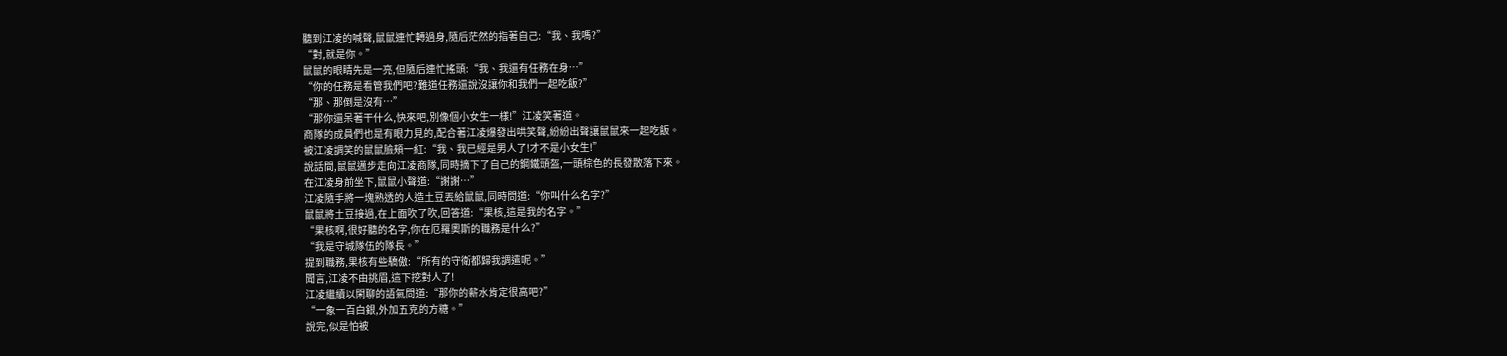聽到江凌的喊聲,鼠鼠連忙轉過身,隨后茫然的指著自己:“我、我嗎?”
“對,就是你。”
鼠鼠的眼睛先是一亮,但隨后連忙搖頭:“我、我還有任務在身…”
“你的任務是看管我們吧?難道任務還說沒讓你和我們一起吃飯?”
“那、那倒是沒有…”
“那你還呆著干什么,快來吧,別像個小女生一樣!”江凌笑著道。
商隊的成員們也是有眼力見的,配合著江凌爆發出哄笑聲,紛紛出聲讓鼠鼠來一起吃飯。
被江凌調笑的鼠鼠臉頰一紅:“我、我已經是男人了!才不是小女生!”
說話間,鼠鼠邁步走向江凌商隊,同時摘下了自己的鋼鐵頭盔,一頭棕色的長發散落下來。
在江凌身前坐下,鼠鼠小聲道:“謝謝…”
江凌隨手將一塊熟透的人造土豆丟給鼠鼠,同時問道:“你叫什么名字?”
鼠鼠將土豆接過,在上面吹了吹,回答道:“果核,這是我的名字。”
“果核啊,很好聽的名字,你在厄羅奧斯的職務是什么?”
“我是守城隊伍的隊長。”
提到職務,果核有些驕傲:“所有的守衛都歸我調遣呢。”
聞言,江凌不由挑眉,這下挖對人了!
江凌繼續以閑聊的語氣問道:“那你的薪水肯定很高吧?”
“一象一百白銀,外加五克的方糖。”
說完,似是怕被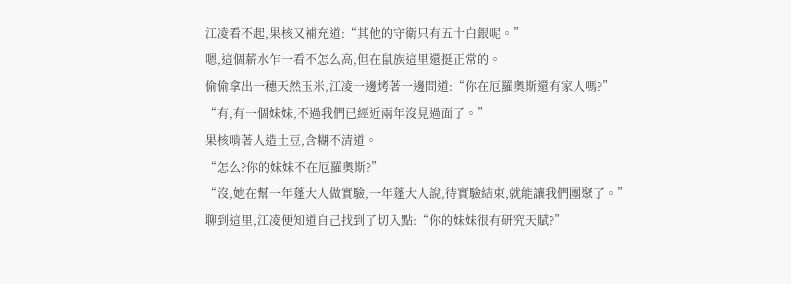江凌看不起,果核又補充道:“其他的守衛只有五十白銀呢。”
嗯,這個薪水乍一看不怎么高,但在鼠族這里還挺正常的。
偷偷拿出一穗天然玉米,江凌一邊烤著一邊問道:“你在厄羅奧斯還有家人嗎?”
“有,有一個妹妹,不過我們已經近兩年沒見過面了。”
果核啃著人造土豆,含糊不清道。
“怎么?你的妹妹不在厄羅奧斯?”
“沒,她在幫一年蓬大人做實驗,一年蓬大人說,待實驗結束,就能讓我們團聚了。”
聊到這里,江凌便知道自己找到了切入點:“你的妹妹很有研究天賦?”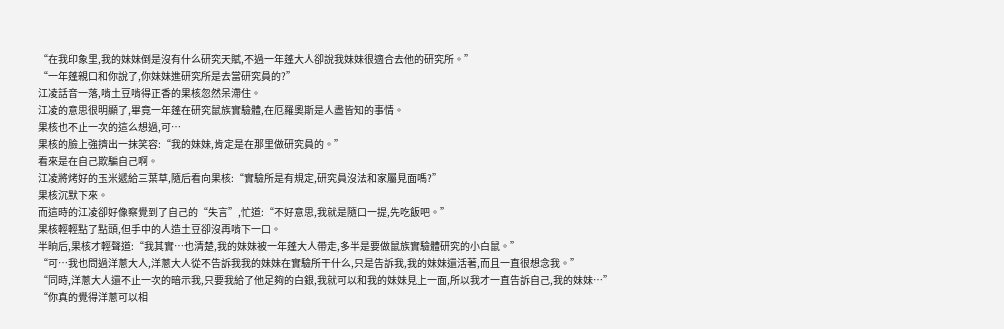“在我印象里,我的妹妹倒是沒有什么研究天賦,不過一年蓬大人卻說我妹妹很適合去他的研究所。”
“一年蓬親口和你說了,你妹妹進研究所是去當研究員的?”
江凌話音一落,啃土豆啃得正香的果核忽然呆滯住。
江凌的意思很明顯了,畢竟一年蓬在研究鼠族實驗體,在厄羅奧斯是人盡皆知的事情。
果核也不止一次的這么想過,可…
果核的臉上強擠出一抹笑容:“我的妹妹,肯定是在那里做研究員的。”
看來是在自己欺騙自己啊。
江凌將烤好的玉米遞給三葉草,隨后看向果核:“實驗所是有規定,研究員沒法和家屬見面嗎?”
果核沉默下來。
而這時的江凌卻好像察覺到了自己的“失言”,忙道:“不好意思,我就是隨口一提,先吃飯吧。”
果核輕輕點了點頭,但手中的人造土豆卻沒再啃下一口。
半晌后,果核才輕聲道:“我其實…也清楚,我的妹妹被一年蓬大人帶走,多半是要做鼠族實驗體研究的小白鼠。”
“可…我也問過洋蔥大人,洋蔥大人從不告訴我我的妹妹在實驗所干什么,只是告訴我,我的妹妹還活著,而且一直很想念我。”
“同時,洋蔥大人還不止一次的暗示我,只要我給了他足夠的白銀,我就可以和我的妹妹見上一面,所以我才一直告訴自己,我的妹妹…”
“你真的覺得洋蔥可以相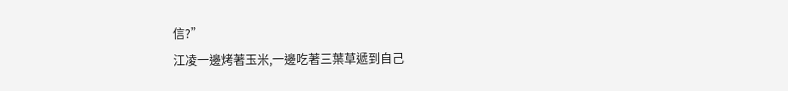信?”
江凌一邊烤著玉米,一邊吃著三葉草遞到自己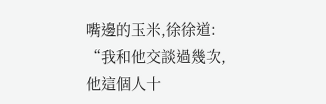嘴邊的玉米,徐徐道:
“我和他交談過幾次,他這個人十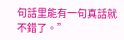句話里能有一句真話就不錯了。”